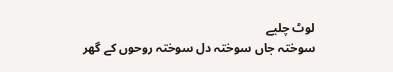لوٹ چلیے
سوختہ جاں سوختہ دل سوختہ روحوں کے گھر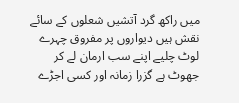میں راکھ گرد آتشیں شعلوں کے سائے نقش ہیں دیواروں پر مفروق چہرے لوٹ چلیے اپنے سب ارمان لے کر جھوٹ ہے گزرا زمانہ اور کسی اجڑے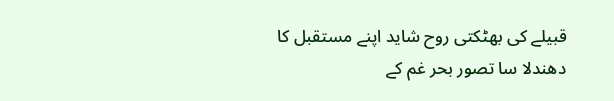قبیلے کی بھٹکتی روح شاید اپنے مستقبل کا دھندلا سا تصور بحر غم کے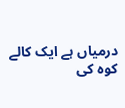درمیاں ہے ایک کالے کوہ کی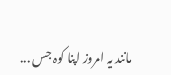مانند یہ امروز اپنا کوہ جس ...